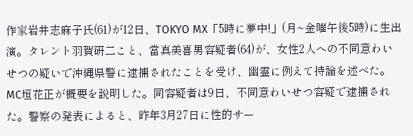作家岩井志麻子氏(61)が12日、TOKYO MX「5時に夢中!」(月~金曜午後5時)に生出演。タレント羽賀研二こと、當真美喜男容疑者(64)が、女性2人への不同意わいせつの疑いで沖縄県警に逮捕されたことを受け、幽霊に例えて持論を述べた。 MC垣花正が概要を説明した。同容疑者は9日、不同意わいせつ容疑で逮捕された。警察の発表によると、昨年3月27日に性的サー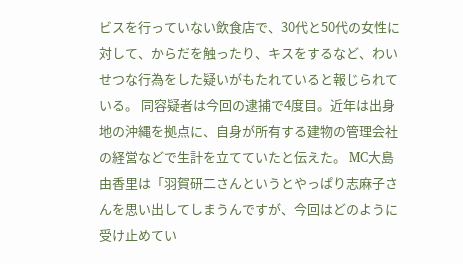ビスを行っていない飲食店で、30代と50代の女性に対して、からだを触ったり、キスをするなど、わいせつな行為をした疑いがもたれていると報じられている。 同容疑者は今回の逮捕で4度目。近年は出身地の沖縄を拠点に、自身が所有する建物の管理会社の経営などで生計を立てていたと伝えた。 MC大島由香里は「羽賀研二さんというとやっぱり志麻子さんを思い出してしまうんですが、今回はどのように受け止めてい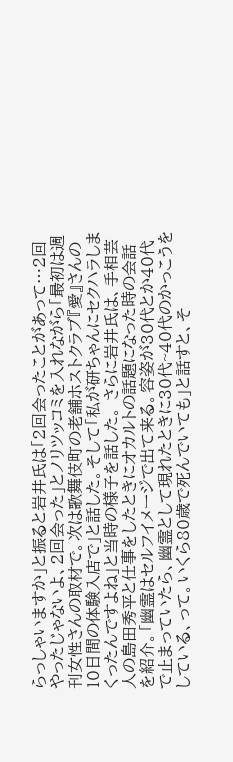らっしゃいますか」と振ると岩井氏は「2回会ったことがあって…2回やったじゃないよ、2回会った」とノリツッコミを入れながら「最初は週刊女性さんの取材で。次は歌舞伎町の老舗ホストクラブ『愛』さんの10日間の体験入店で」と話した。そして「私が研ちゃんにセクハラしまくったんですよね」と当時の様子を話した。 さらに岩井氏は、手相芸人の島田秀平と仕事をしたときにオカルトの話題になった時の会話を紹介。「幽霊はセルフイメージで出て来る。容姿が30代とか40代で止まっていたら、幽霊として現れたときに30代~40代のかっこうをしている、って。いくら80歳で死んでいても」と話すと、そ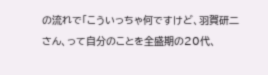の流れで「こういっちゃ何ですけど、羽賀研二さん、って自分のことを全盛期の20代、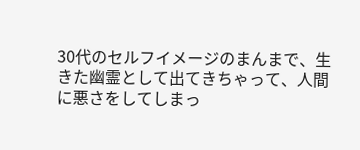30代のセルフイメージのまんまで、生きた幽霊として出てきちゃって、人間に悪さをしてしまっ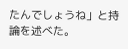たんでしょうね」と持論を述べた。